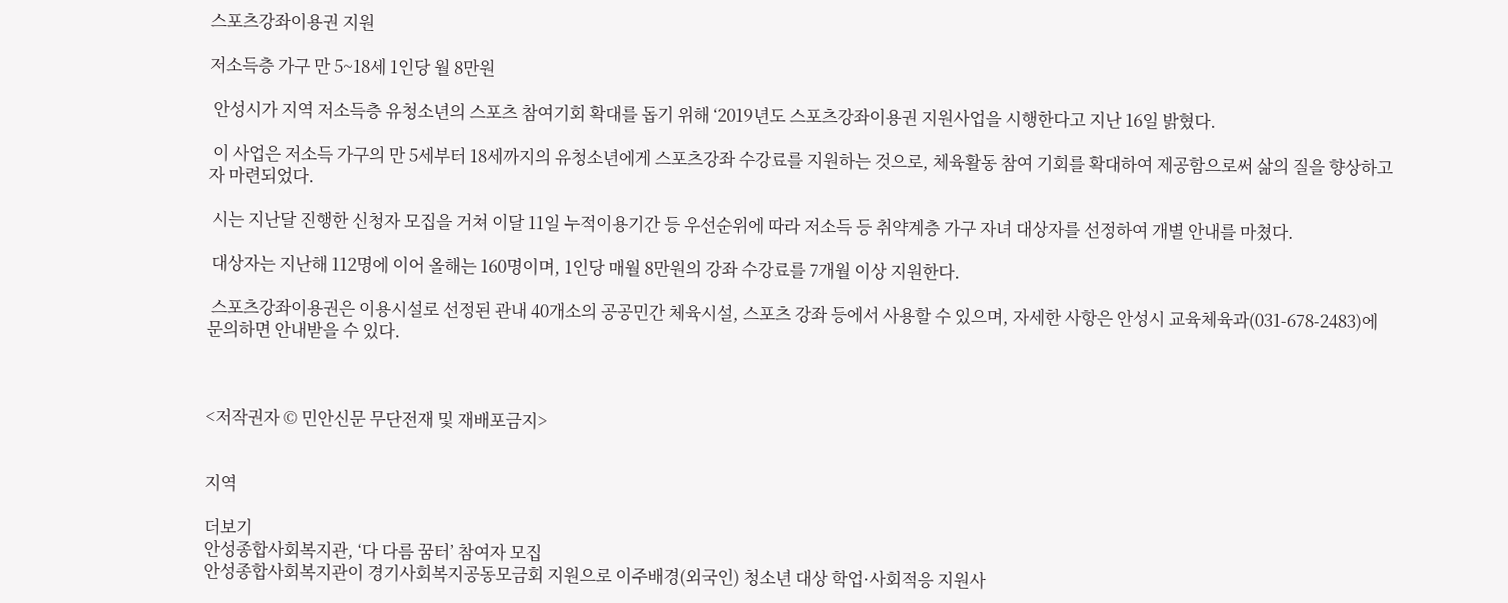스포츠강좌이용권 지원

저소득층 가구 만 5~18세 1인당 월 8만원

 안성시가 지역 저소득층 유청소년의 스포츠 참여기회 확대를 돕기 위해 ‘2019년도 스포츠강좌이용권 지원사업을 시행한다고 지난 16일 밝혔다.

 이 사업은 저소득 가구의 만 5세부터 18세까지의 유청소년에게 스포츠강좌 수강료를 지원하는 것으로, 체육활동 참여 기회를 확대하여 제공함으로써 삶의 질을 향상하고자 마련되었다.

 시는 지난달 진행한 신청자 모집을 거쳐 이달 11일 누적이용기간 등 우선순위에 따라 저소득 등 취약계층 가구 자녀 대상자를 선정하여 개별 안내를 마쳤다.

 대상자는 지난해 112명에 이어 올해는 160명이며, 1인당 매월 8만원의 강좌 수강료를 7개월 이상 지원한다.

 스포츠강좌이용권은 이용시설로 선정된 관내 40개소의 공공민간 체육시설, 스포츠 강좌 등에서 사용할 수 있으며, 자세한 사항은 안성시 교육체육과(031-678-2483)에 문의하면 안내받을 수 있다.



<저작권자 © 민안신문 무단전재 및 재배포금지>


지역

더보기
안성종합사회복지관, ‘다 다름 꿈터’ 참여자 모집
안성종합사회복지관이 경기사회복지공동모금회 지원으로 이주배경(외국인) 청소년 대상 학업·사회적응 지원사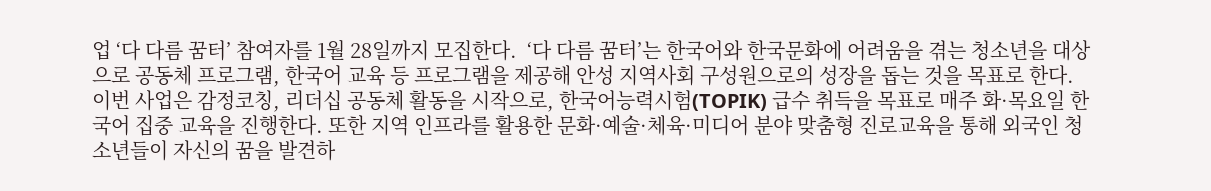업 ‘다 다름 꿈터’ 참여자를 1월 28일까지 모집한다.  ‘다 다름 꿈터’는 한국어와 한국문화에 어려움을 겪는 청소년을 대상으로 공동체 프로그램, 한국어 교육 등 프로그램을 제공해 안성 지역사회 구성원으로의 성장을 돕는 것을 목표로 한다. 이번 사업은 감정코칭, 리더십 공동체 활동을 시작으로, 한국어능력시험(TOPIK) 급수 취득을 목표로 매주 화·목요일 한국어 집중 교육을 진행한다. 또한 지역 인프라를 활용한 문화·예술·체육·미디어 분야 맞춤형 진로교육을 통해 외국인 청소년들이 자신의 꿈을 발견하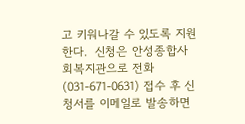고 키워나갈 수 있도록 지원한다.  신청은 안성종합사회복지관으로 전화(031-671-0631) 접수 후 신청서를 이메일로 발송하면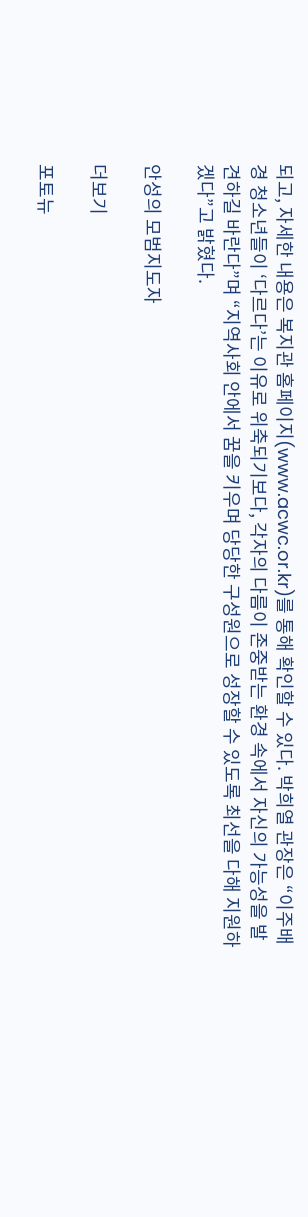되고, 자세한 내용은 복지관 홈페이지(www.acwc.or.kr)를 통해 확인할 수 있다. 박희열 관장은 “이주배경 청소년들이 ‘다르다’는 이유로 위축되기보다, 각자의 다름이 존중받는 환경 속에서 자신의 가능성을 발견하길 바란다”며 “지역사회 안에서 꿈을 키우며 당당한 구성원으로 성장할 수 있도록 최선을 다해 지원하겠다”고 밝혔다.

안성의 모범지도자

더보기

포토뉴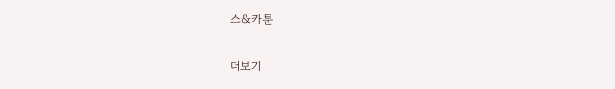스&카툰

더보기